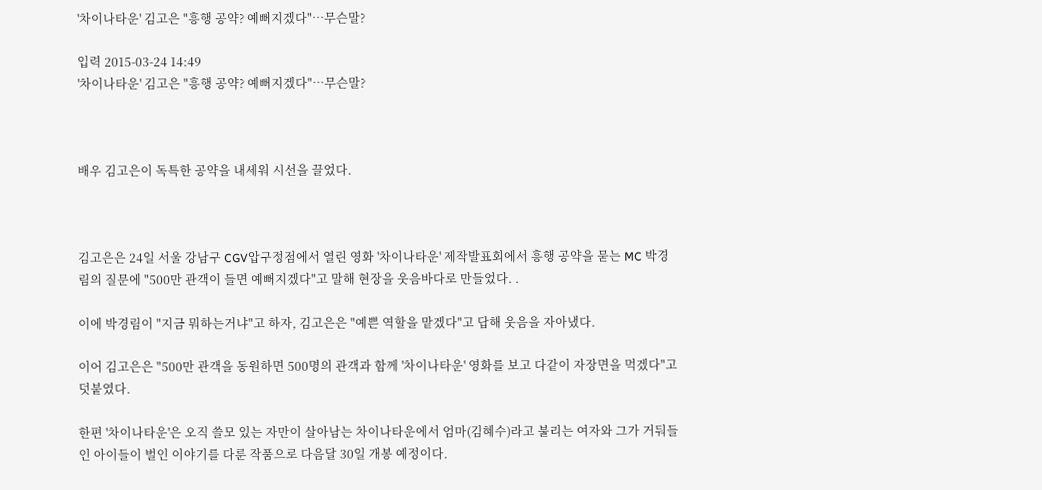'차이나타운' 김고은 "흥행 공약? 예뻐지겠다"…무슨말?

입력 2015-03-24 14:49
'차이나타운' 김고은 "흥행 공약? 예뻐지겠다"…무슨말?



배우 김고은이 독특한 공약을 내세워 시선을 끌었다.



김고은은 24일 서울 강남구 CGV압구정점에서 열린 영화 '차이나타운' 제작발표회에서 흥행 공약을 묻는 MC 박경림의 질문에 "500만 관객이 들면 예뻐지겠다"고 말해 현장을 웃음바다로 만들었다. .

이에 박경림이 "지금 뭐하는거냐"고 하자, 김고은은 "예쁜 역할을 맡겠다"고 답해 웃음을 자아냈다.

이어 김고은은 "500만 관객을 동원하면 500명의 관객과 함께 '차이나타운' 영화를 보고 다같이 자장면을 먹겠다"고 덧붙였다.

한편 '차이나타운'은 오직 쓸모 있는 자만이 살아남는 차이나타운에서 엄마(김혜수)라고 불리는 여자와 그가 거둬들인 아이들이 벌인 이야기를 다룬 작품으로 다음달 30일 개봉 예정이다.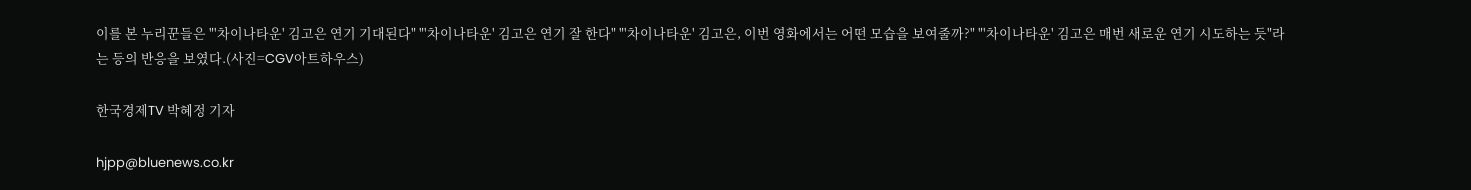이를 본 누리꾼들은 "'차이나타운' 김고은 연기 기대된다" "'차이나타운' 김고은 연기 잘 한다" "'차이나타운' 김고은, 이번 영화에서는 어떤 모습을 보여줄까?" "'차이나타운' 김고은 매번 새로운 연기 시도하는 듯"라는 등의 반응을 보였다.(사진=CGV아트하우스)

한국경제TV 박혜정 기자

hjpp@bluenews.co.kr